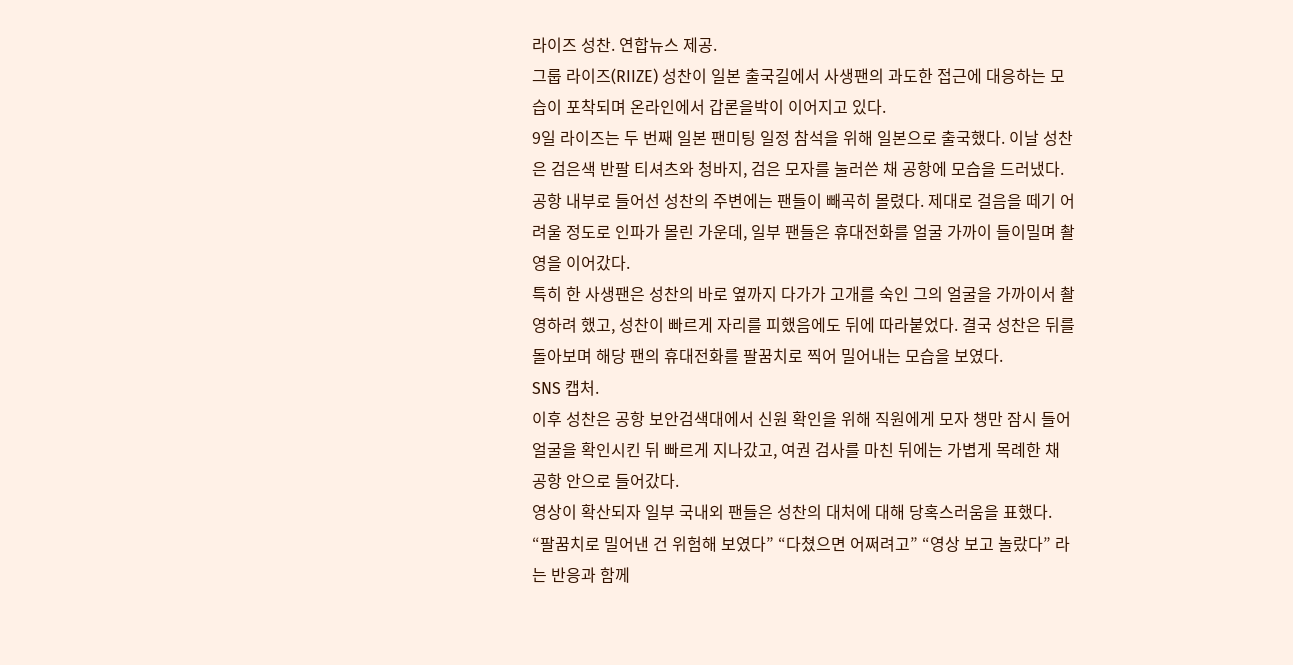라이즈 성찬. 연합뉴스 제공.
그룹 라이즈(RIIZE) 성찬이 일본 출국길에서 사생팬의 과도한 접근에 대응하는 모습이 포착되며 온라인에서 갑론을박이 이어지고 있다.
9일 라이즈는 두 번째 일본 팬미팅 일정 참석을 위해 일본으로 출국했다. 이날 성찬은 검은색 반팔 티셔츠와 청바지, 검은 모자를 눌러쓴 채 공항에 모습을 드러냈다.
공항 내부로 들어선 성찬의 주변에는 팬들이 빼곡히 몰렸다. 제대로 걸음을 떼기 어려울 정도로 인파가 몰린 가운데, 일부 팬들은 휴대전화를 얼굴 가까이 들이밀며 촬영을 이어갔다.
특히 한 사생팬은 성찬의 바로 옆까지 다가가 고개를 숙인 그의 얼굴을 가까이서 촬영하려 했고, 성찬이 빠르게 자리를 피했음에도 뒤에 따라붙었다. 결국 성찬은 뒤를 돌아보며 해당 팬의 휴대전화를 팔꿈치로 찍어 밀어내는 모습을 보였다.
SNS 캡처.
이후 성찬은 공항 보안검색대에서 신원 확인을 위해 직원에게 모자 챙만 잠시 들어 얼굴을 확인시킨 뒤 빠르게 지나갔고, 여권 검사를 마친 뒤에는 가볍게 목례한 채 공항 안으로 들어갔다.
영상이 확산되자 일부 국내외 팬들은 성찬의 대처에 대해 당혹스러움을 표했다. “팔꿈치로 밀어낸 건 위험해 보였다” “다쳤으면 어쩌려고” “영상 보고 놀랐다” 라는 반응과 함께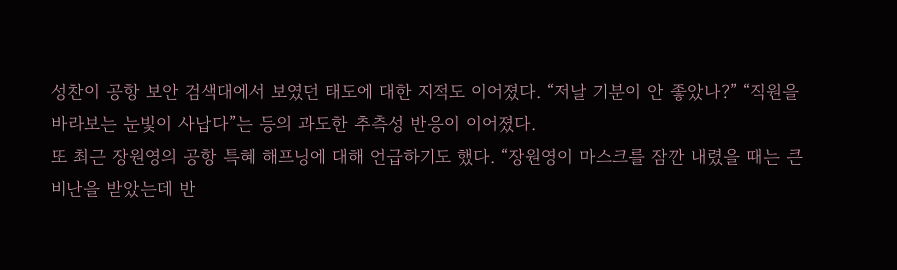성찬이 공항 보안 검색대에서 보였던 태도에 대한 지적도 이어졌다. “저날 기분이 안 좋았나?” “직원을 바라보는 눈빛이 사납다”는 등의 과도한 추측성 반응이 이어졌다.
또 최근 장원영의 공항 특혜 해프닝에 대해 언급하기도 했다. “장원영이 마스크를 잠깐 내렸을 때는 큰 비난을 받았는데 반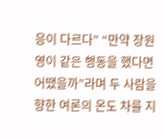응이 다르다” “만약 장원영이 같은 행동을 했다면 어땠을까”라며 두 사람을 향한 여론의 온도 차를 지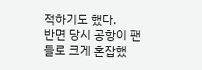적하기도 했다.
반면 당시 공항이 팬들로 크게 혼잡했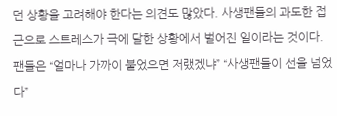던 상황을 고려해야 한다는 의견도 많았다. 사생팬들의 과도한 접근으로 스트레스가 극에 달한 상황에서 벌어진 일이라는 것이다. 팬들은 “얼마나 가까이 붙었으면 저랬겠냐” “사생팬들이 선을 넘었다”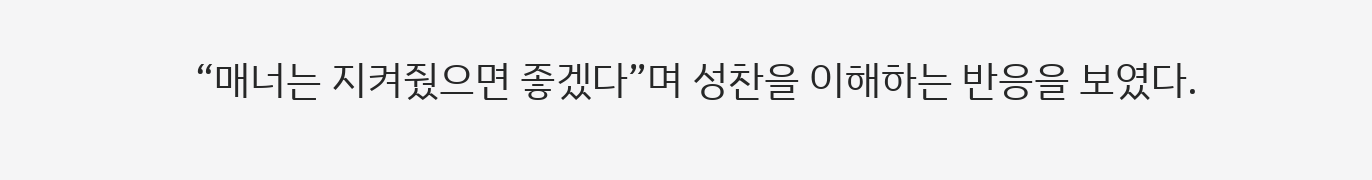“매너는 지켜줬으면 좋겠다”며 성찬을 이해하는 반응을 보였다.